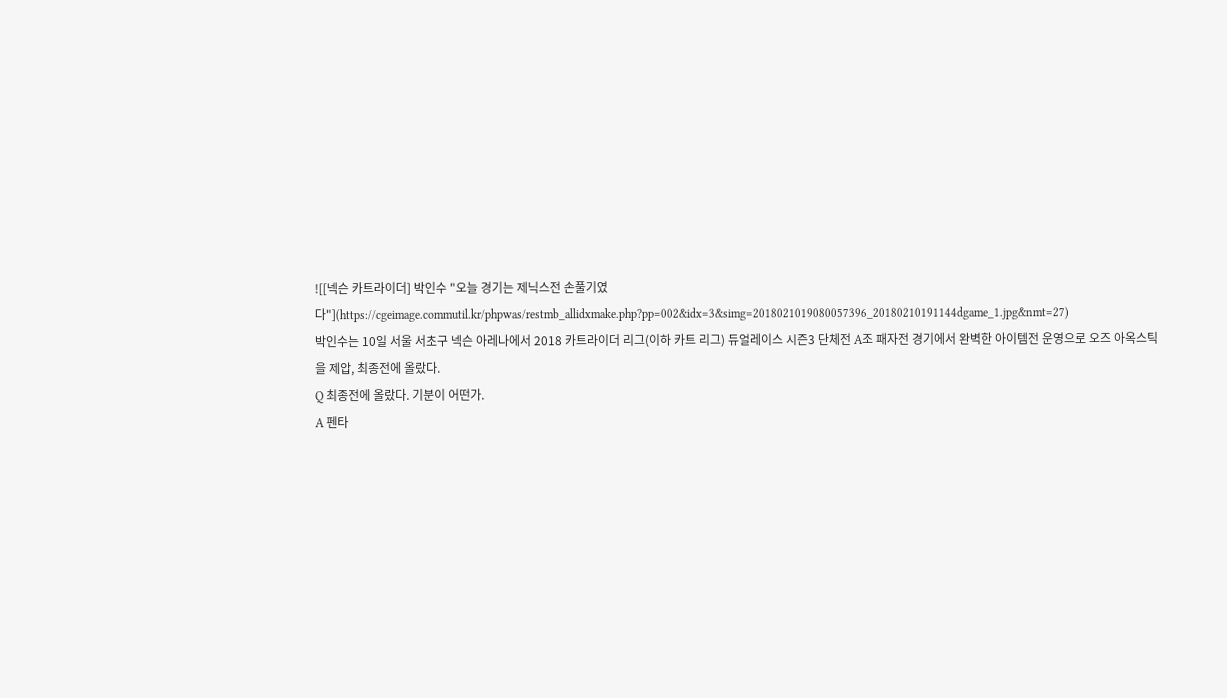![[넥슨 카트라이더] 박인수 "오늘 경기는 제닉스전 손풀기였다"](https://cgeimage.commutil.kr/phpwas/restmb_allidxmake.php?pp=002&idx=3&simg=2018021019080057396_20180210191144dgame_1.jpg&nmt=27)
박인수는 10일 서울 서초구 넥슨 아레나에서 2018 카트라이더 리그(이하 카트 리그) 듀얼레이스 시즌3 단체전 A조 패자전 경기에서 완벽한 아이템전 운영으로 오즈 아옥스틱을 제압, 최종전에 올랐다.
Q 최종전에 올랐다. 기분이 어떤가.
A 펜타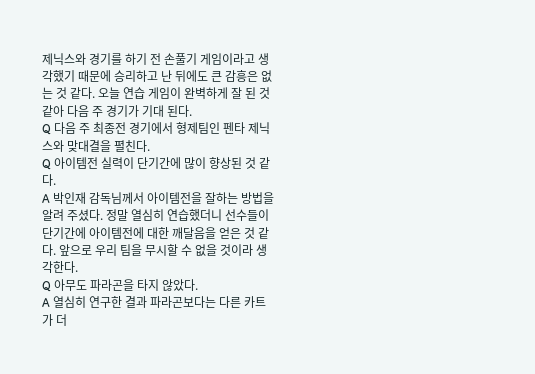제닉스와 경기를 하기 전 손풀기 게임이라고 생각했기 때문에 승리하고 난 뒤에도 큰 감흥은 없는 것 같다. 오늘 연습 게임이 완벽하게 잘 된 것 같아 다음 주 경기가 기대 된다.
Q 다음 주 최종전 경기에서 형제팀인 펜타 제닉스와 맞대결을 펼친다.
Q 아이템전 실력이 단기간에 많이 향상된 것 같다.
A 박인재 감독님께서 아이템전을 잘하는 방법을 알려 주셨다. 정말 열심히 연습했더니 선수들이 단기간에 아이템전에 대한 깨달음을 얻은 것 같다. 앞으로 우리 팀을 무시할 수 없을 것이라 생각한다.
Q 아무도 파라곤을 타지 않았다.
A 열심히 연구한 결과 파라곤보다는 다른 카트가 더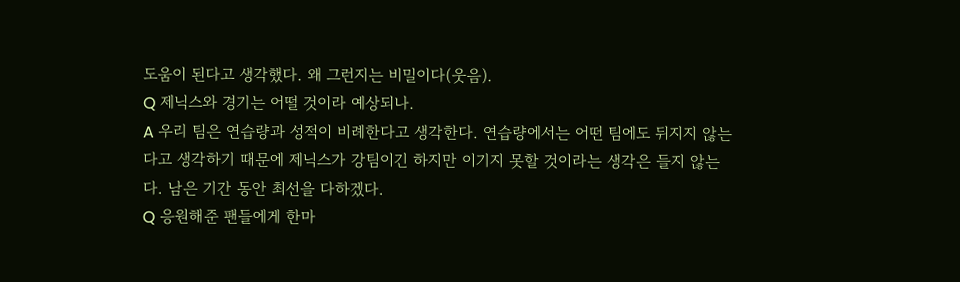도움이 된다고 생각했다. 왜 그런지는 비밀이다(웃음).
Q 제닉스와 경기는 어떨 것이라 예상되나.
A 우리 팀은 연습량과 성적이 비례한다고 생각한다. 연습량에서는 어떤 팀에도 뒤지지 않는다고 생각하기 때문에 제닉스가 강팀이긴 하지만 이기지 못할 것이라는 생각은 들지 않는다. 남은 기간 동안 최선을 다하겠다.
Q 응원해준 팬들에게 한마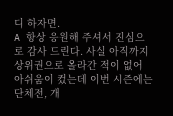디 하자면.
A 항상 응원해 주셔서 진심으로 감사 드린다. 사실 아직까지 상위권으로 올라간 적이 없어 아쉬움이 컸는데 이번 시즌에는 단체전, 개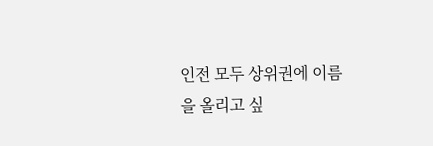인전 모두 상위권에 이름을 올리고 싶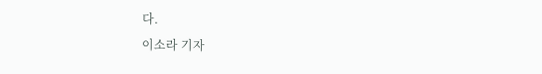다.
이소라 기자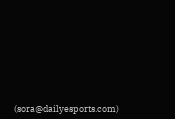(sora@dailyesports.com)